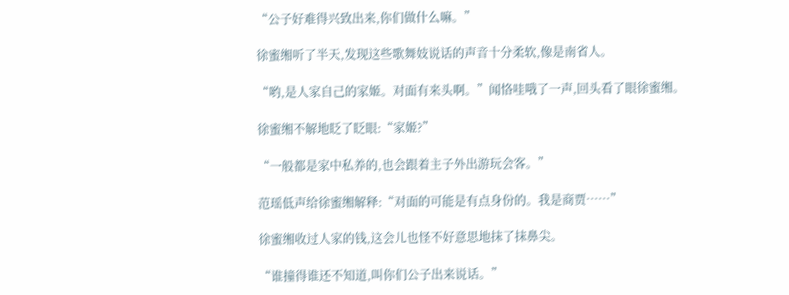“公子好难得兴致出来,你们做什么嘛。”

徐蜜缃听了半天,发现这些歌舞妓说话的声音十分柔软,像是南省人。

“哟,是人家自己的家姬。对面有来头啊。”闻恪哇哦了一声,回头看了眼徐蜜缃。

徐蜜缃不解地眨了眨眼:“家姬?”

“一般都是家中私养的,也会跟着主子外出游玩会客。”

范瑶低声给徐蜜缃解释:“对面的可能是有点身份的。我是商贾……”

徐蜜缃收过人家的钱,这会儿也怪不好意思地抹了抹鼻尖。

“谁撞得谁还不知道,叫你们公子出来说话。”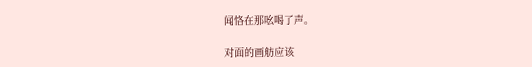闻恪在那吆喝了声。

对面的画舫应该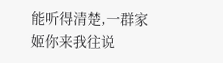能听得清楚,一群家姬你来我往说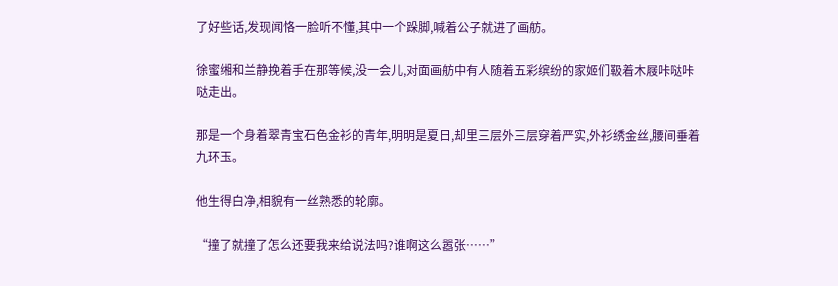了好些话,发现闻恪一脸听不懂,其中一个跺脚,喊着公子就进了画舫。

徐蜜缃和兰静挽着手在那等候,没一会儿,对面画舫中有人随着五彩缤纷的家姬们靸着木屐咔哒咔哒走出。

那是一个身着翠青宝石色金衫的青年,明明是夏日,却里三层外三层穿着严实,外衫绣金丝,腰间垂着九环玉。

他生得白净,相貌有一丝熟悉的轮廓。

“撞了就撞了怎么还要我来给说法吗?谁啊这么嚣张……”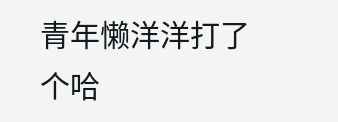青年懒洋洋打了个哈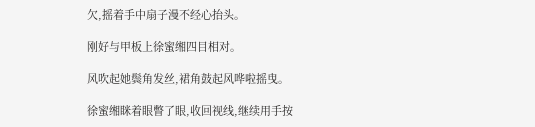欠,摇着手中扇子漫不经心抬头。

刚好与甲板上徐蜜缃四目相对。

风吹起她鬓角发丝,裙角鼓起风哗啦摇曳。

徐蜜缃眯着眼瞥了眼,收回视线,继续用手按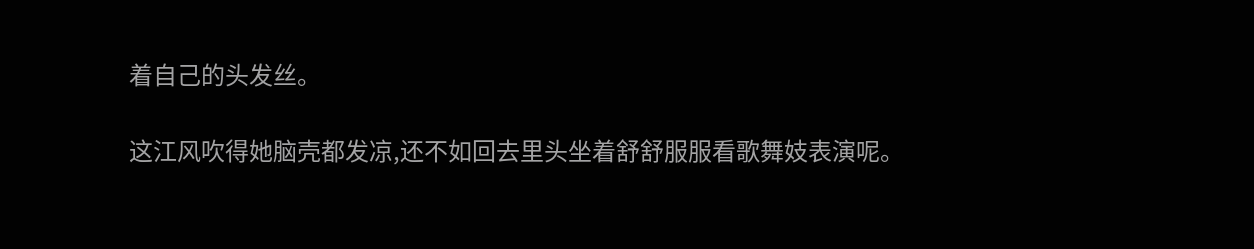着自己的头发丝。

这江风吹得她脑壳都发凉,还不如回去里头坐着舒舒服服看歌舞妓表演呢。